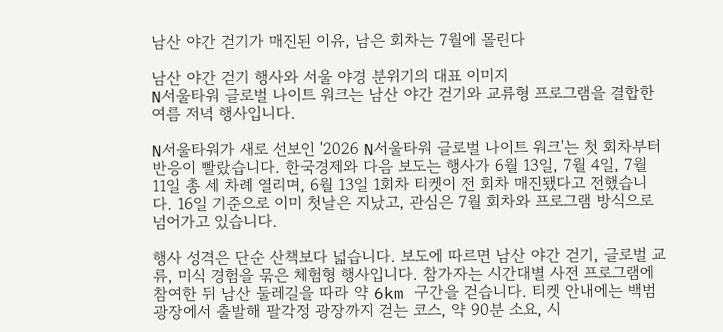남산 야간 걷기가 매진된 이유, 남은 회차는 7월에 몰린다

남산 야간 걷기 행사와 서울 야경 분위기의 대표 이미지
N서울타워 글로벌 나이트 워크는 남산 야간 걷기와 교류형 프로그램을 결합한 여름 저녁 행사입니다.

N서울타워가 새로 선보인 '2026 N서울타워 글로벌 나이트 워크'는 첫 회차부터 반응이 빨랐습니다. 한국경제와 다음 보도는 행사가 6월 13일, 7월 4일, 7월 11일 총 세 차례 열리며, 6월 13일 1회차 티켓이 전 회차 매진됐다고 전했습니다. 16일 기준으로 이미 첫날은 지났고, 관심은 7월 회차와 프로그램 방식으로 넘어가고 있습니다.

행사 성격은 단순 산책보다 넓습니다. 보도에 따르면 남산 야간 걷기, 글로벌 교류, 미식 경험을 묶은 체험형 행사입니다. 참가자는 시간대별 사전 프로그램에 참여한 뒤 남산 둘레길을 따라 약 6km 구간을 걷습니다. 티켓 안내에는 백범광장에서 출발해 팔각정 광장까지 걷는 코스, 약 90분 소요, 시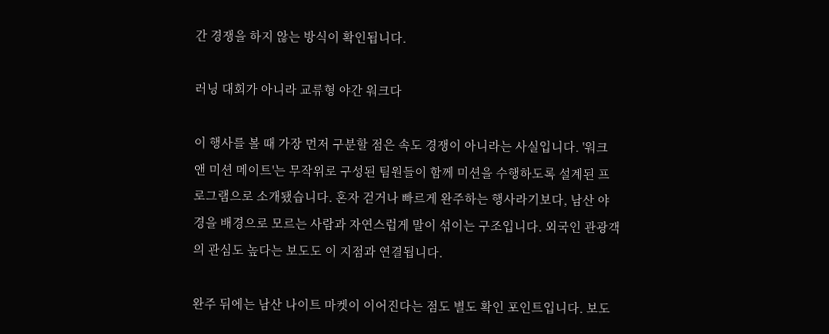간 경쟁을 하지 않는 방식이 확인됩니다.

러닝 대회가 아니라 교류형 야간 워크다

이 행사를 볼 때 가장 먼저 구분할 점은 속도 경쟁이 아니라는 사실입니다. '워크 앤 미션 메이트'는 무작위로 구성된 팀원들이 함께 미션을 수행하도록 설계된 프로그램으로 소개됐습니다. 혼자 걷거나 빠르게 완주하는 행사라기보다, 남산 야경을 배경으로 모르는 사람과 자연스럽게 말이 섞이는 구조입니다. 외국인 관광객의 관심도 높다는 보도도 이 지점과 연결됩니다.

완주 뒤에는 남산 나이트 마켓이 이어진다는 점도 별도 확인 포인트입니다. 보도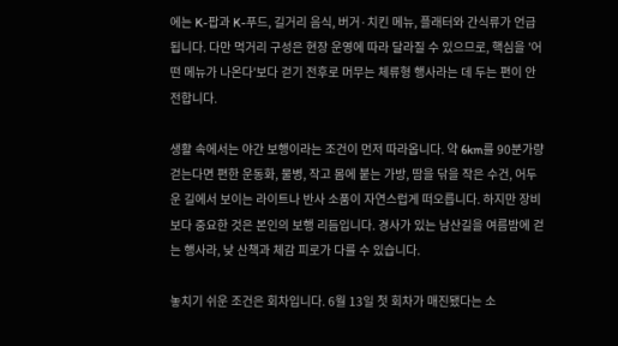에는 K-팝과 K-푸드, 길거리 음식, 버거·치킨 메뉴, 플래터와 간식류가 언급됩니다. 다만 먹거리 구성은 현장 운영에 따라 달라질 수 있으므로, 핵심을 '어떤 메뉴가 나온다'보다 걷기 전후로 머무는 체류형 행사라는 데 두는 편이 안전합니다.

생활 속에서는 야간 보행이라는 조건이 먼저 따라옵니다. 약 6km를 90분가량 걷는다면 편한 운동화, 물병, 작고 몸에 붙는 가방, 땀을 닦을 작은 수건, 어두운 길에서 보이는 라이트나 반사 소품이 자연스럽게 떠오릅니다. 하지만 장비보다 중요한 것은 본인의 보행 리듬입니다. 경사가 있는 남산길을 여름밤에 걷는 행사라, 낮 산책과 체감 피로가 다를 수 있습니다.

놓치기 쉬운 조건은 회차입니다. 6월 13일 첫 회차가 매진됐다는 소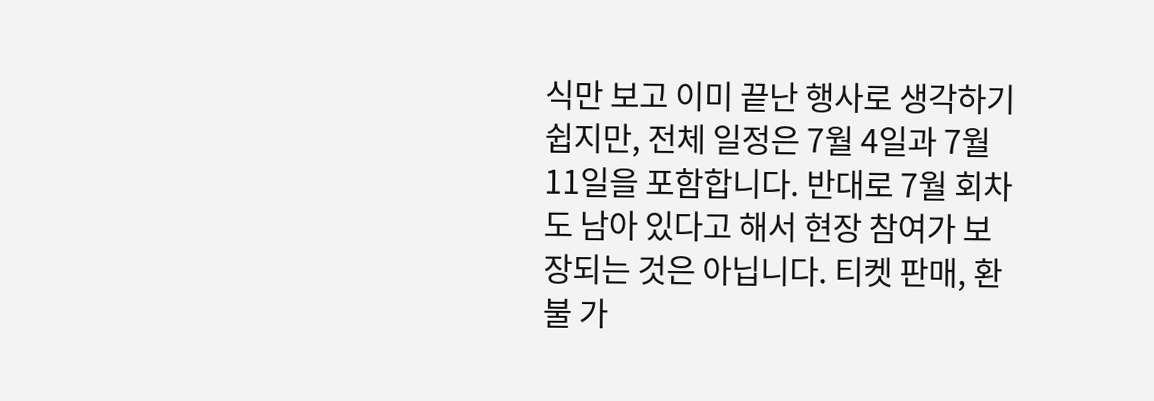식만 보고 이미 끝난 행사로 생각하기 쉽지만, 전체 일정은 7월 4일과 7월 11일을 포함합니다. 반대로 7월 회차도 남아 있다고 해서 현장 참여가 보장되는 것은 아닙니다. 티켓 판매, 환불 가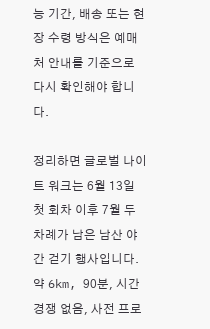능 기간, 배송 또는 현장 수령 방식은 예매처 안내를 기준으로 다시 확인해야 합니다.

정리하면 글로벌 나이트 워크는 6월 13일 첫 회차 이후 7월 두 차례가 남은 남산 야간 걷기 행사입니다. 약 6km, 90분, 시간 경쟁 없음, 사전 프로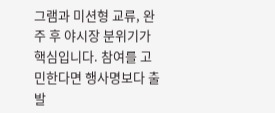그램과 미션형 교류, 완주 후 야시장 분위기가 핵심입니다. 참여를 고민한다면 행사명보다 출발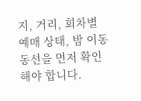지, 거리, 회차별 예매 상태, 밤 이동 동선을 먼저 확인해야 합니다.